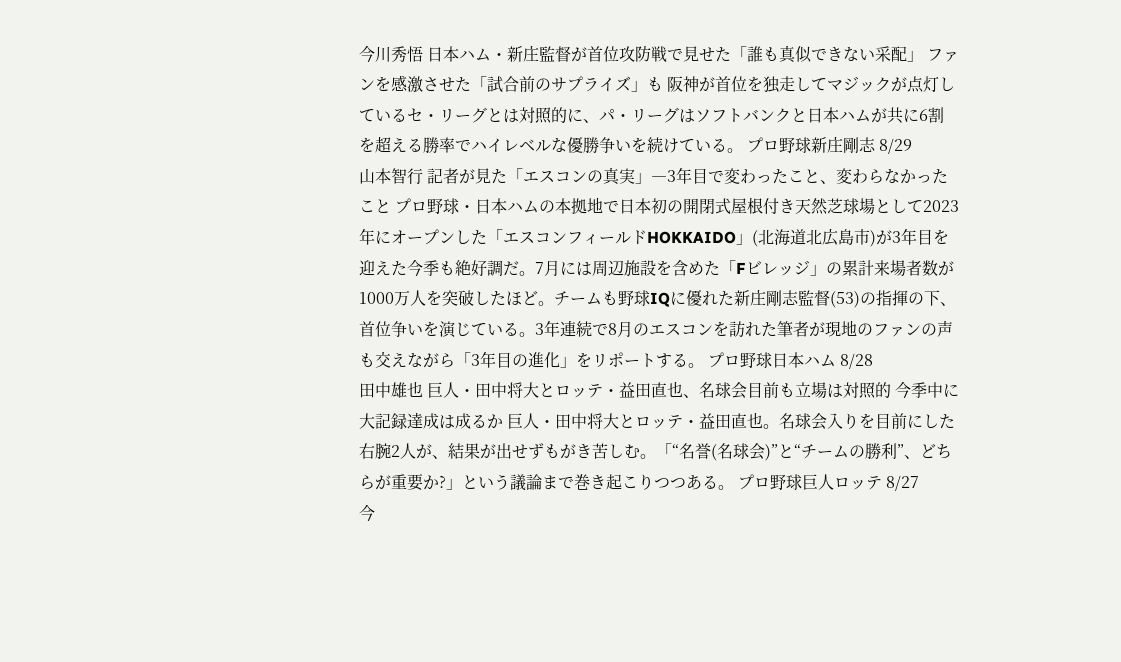今川秀悟 日本ハム・新庄監督が首位攻防戦で見せた「誰も真似できない采配」 ファンを感激させた「試合前のサプライズ」も 阪神が首位を独走してマジックが点灯しているセ・リーグとは対照的に、パ・リーグはソフトバンクと日本ハムが共に6割を超える勝率でハイレベルな優勝争いを続けている。 プロ野球新庄剛志 8/29
山本智行 記者が見た「エスコンの真実」―3年目で変わったこと、変わらなかったこと プロ野球・日本ハムの本拠地で日本初の開閉式屋根付き天然芝球場として2023年にオープンした「エスコンフィールドHOKKAIDO」(北海道北広島市)が3年目を迎えた今季も絶好調だ。7月には周辺施設を含めた「Fビレッジ」の累計来場者数が1000万人を突破したほど。チームも野球IQに優れた新庄剛志監督(53)の指揮の下、首位争いを演じている。3年連続で8月のエスコンを訪れた筆者が現地のファンの声も交えながら「3年目の進化」をリポートする。 プロ野球日本ハム 8/28
田中雄也 巨人・田中将大とロッテ・益田直也、名球会目前も立場は対照的 今季中に大記録達成は成るか 巨人・田中将大とロッテ・益田直也。名球会入りを目前にした右腕2人が、結果が出せずもがき苦しむ。「“名誉(名球会)”と“チームの勝利”、どちらが重要か?」という議論まで巻き起こりつつある。 プロ野球巨人ロッテ 8/27
今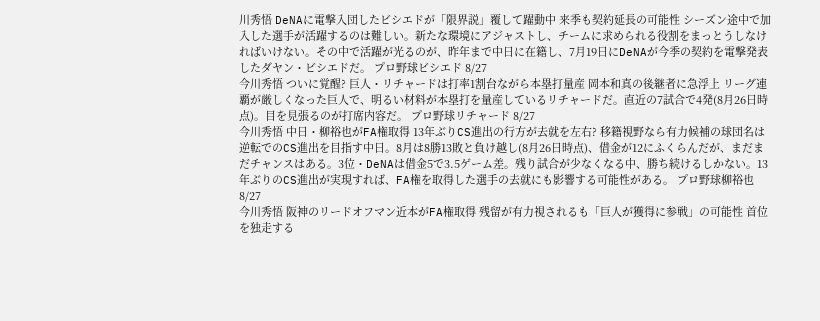川秀悟 DeNAに電撃入団したビシエドが「限界説」覆して躍動中 来季も契約延長の可能性 シーズン途中で加入した選手が活躍するのは難しい。新たな環境にアジャストし、チームに求められる役割をまっとうしなければいけない。その中で活躍が光るのが、昨年まで中日に在籍し、7月19日にDeNAが今季の契約を電撃発表したダヤン・ビシエドだ。 プロ野球ビシエド 8/27
今川秀悟 ついに覚醒? 巨人・リチャードは打率1割台ながら本塁打量産 岡本和真の後継者に急浮上 リーグ連覇が厳しくなった巨人で、明るい材料が本塁打を量産しているリチャードだ。直近の7試合で4発(8月26日時点)。目を見張るのが打席内容だ。 プロ野球リチャード 8/27
今川秀悟 中日・柳裕也がFA権取得 13年ぶりCS進出の行方が去就を左右? 移籍視野なら有力候補の球団名は 逆転でのCS進出を目指す中日。8月は8勝13敗と負け越し(8月26日時点)、借金が12にふくらんだが、まだまだチャンスはある。3位・DeNAは借金5で3.5ゲーム差。残り試合が少なくなる中、勝ち続けるしかない。13年ぶりのCS進出が実現すれば、FA権を取得した選手の去就にも影響する可能性がある。 プロ野球柳裕也 8/27
今川秀悟 阪神のリードオフマン近本がFA権取得 残留が有力視されるも「巨人が獲得に参戦」の可能性 首位を独走する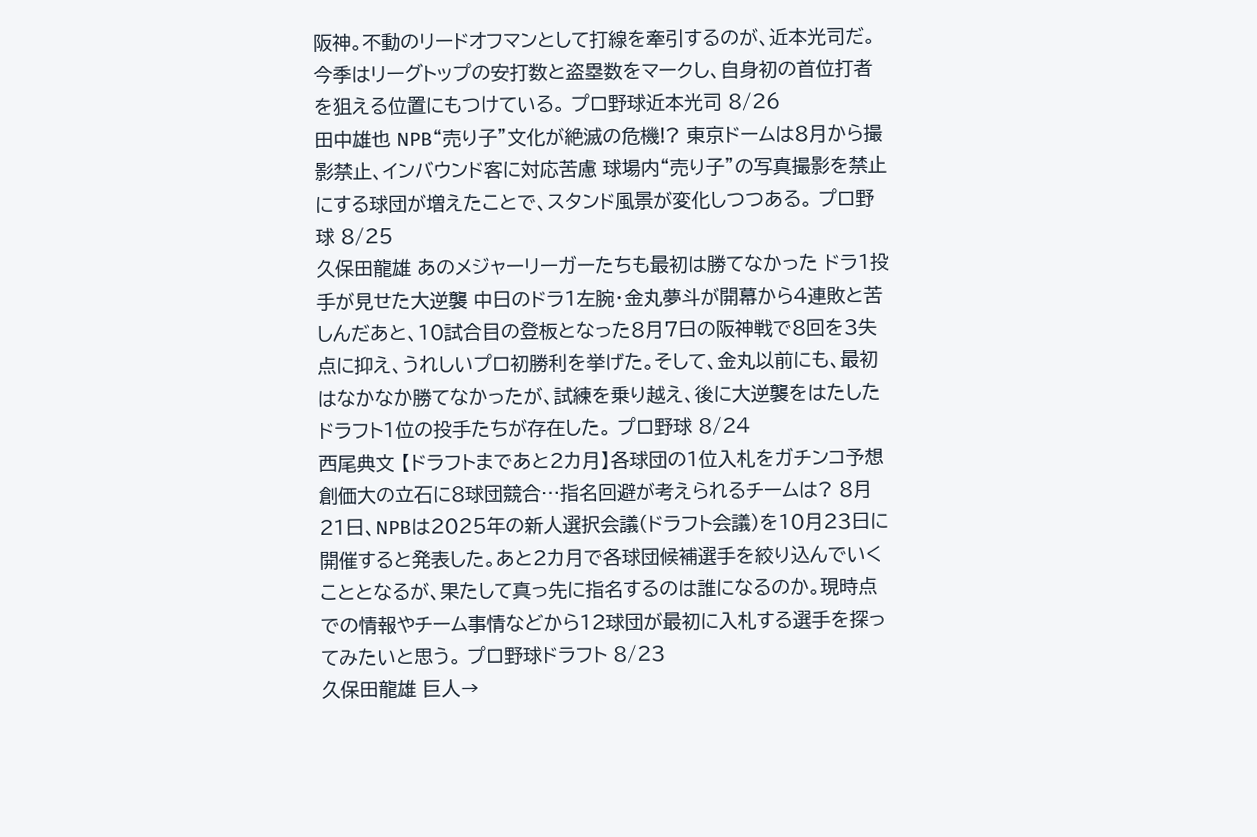阪神。不動のリードオフマンとして打線を牽引するのが、近本光司だ。今季はリーグトップの安打数と盗塁数をマークし、自身初の首位打者を狙える位置にもつけている。 プロ野球近本光司 8/26
田中雄也 NPB“売り子”文化が絶滅の危機!? 東京ドームは8月から撮影禁止、インバウンド客に対応苦慮 球場内“売り子”の写真撮影を禁止にする球団が増えたことで、スタンド風景が変化しつつある。 プロ野球 8/25
久保田龍雄 あのメジャーリーガーたちも最初は勝てなかった ドラ1投手が見せた大逆襲 中日のドラ1左腕・金丸夢斗が開幕から4連敗と苦しんだあと、10試合目の登板となった8月7日の阪神戦で8回を3失点に抑え、うれしいプロ初勝利を挙げた。そして、金丸以前にも、最初はなかなか勝てなかったが、試練を乗り越え、後に大逆襲をはたしたドラフト1位の投手たちが存在した。 プロ野球 8/24
西尾典文 【ドラフトまであと2カ月】各球団の1位入札をガチンコ予想 創価大の立石に8球団競合…指名回避が考えられるチームは? 8月21日、NPBは2025年の新人選択会議(ドラフト会議)を10月23日に開催すると発表した。あと2カ月で各球団候補選手を絞り込んでいくこととなるが、果たして真っ先に指名するのは誰になるのか。現時点での情報やチーム事情などから12球団が最初に入札する選手を探ってみたいと思う。 プロ野球ドラフト 8/23
久保田龍雄 巨人→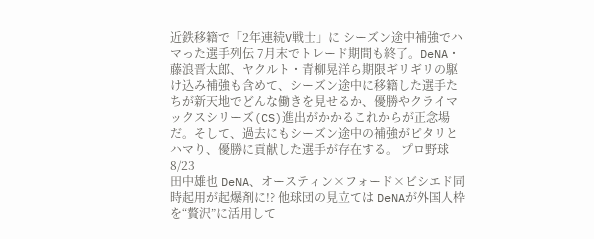近鉄移籍で「2年連続V戦士」に シーズン途中補強でハマった選手列伝 7月末でトレード期間も終了。DeNA・藤浪晋太郎、ヤクルト・青柳晃洋ら期限ギリギリの駆け込み補強も含めて、シーズン途中に移籍した選手たちが新天地でどんな働きを見せるか、優勝やクライマックスシリーズ(CS)進出がかかるこれからが正念場だ。そして、過去にもシーズン途中の補強がピタリとハマり、優勝に貢献した選手が存在する。 プロ野球 8/23
田中雄也 DeNA、オースティン×フォード×ビシエド同時起用が起爆剤に!? 他球団の見立ては DeNAが外国人枠を“贅沢”に活用して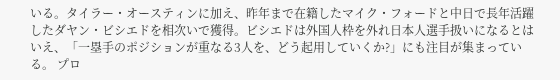いる。タイラー・オースティンに加え、昨年まで在籍したマイク・フォードと中日で長年活躍したダヤン・ビシエドを相次いで獲得。ビシエドは外国人枠を外れ日本人選手扱いになるとはいえ、「一塁手のポジションが重なる3人を、どう起用していくか?」にも注目が集まっている。 プロ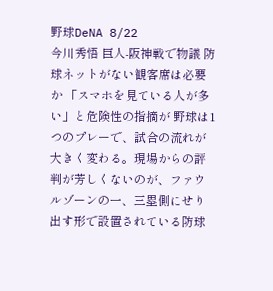野球DeNA 8/22
今川秀悟 巨人-阪神戦で物議 防球ネットがない観客席は必要か 「スマホを見ている人が多い」と危険性の指摘が 野球は1つのプレーで、試合の流れが大きく変わる。現場からの評判が芳しくないのが、ファウルゾーンの一、三塁側にせり出す形で設置されている防球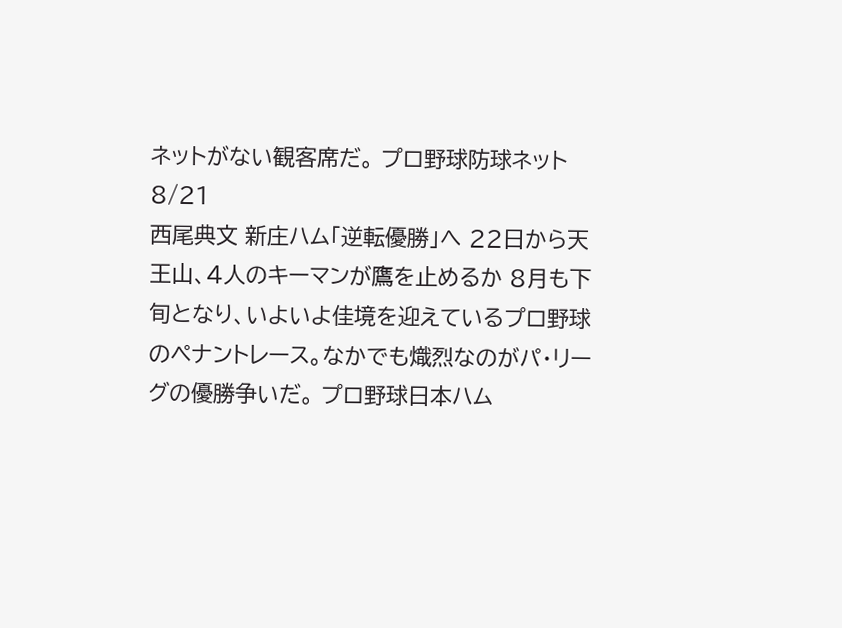ネットがない観客席だ。 プロ野球防球ネット 8/21
西尾典文 新庄ハム「逆転優勝」へ 22日から天王山、4人のキーマンが鷹を止めるか 8月も下旬となり、いよいよ佳境を迎えているプロ野球のペナントレース。なかでも熾烈なのがパ・リーグの優勝争いだ。 プロ野球日本ハム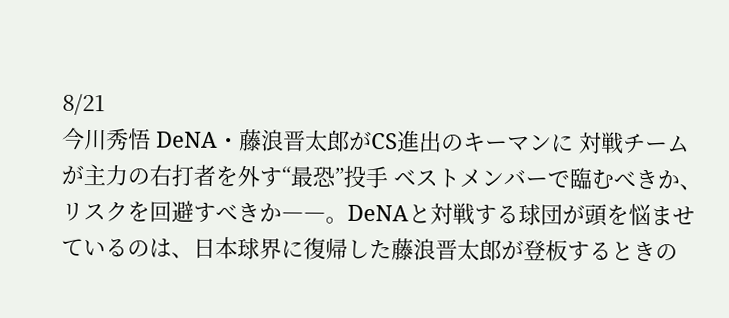8/21
今川秀悟 DeNA・藤浪晋太郎がCS進出のキーマンに 対戦チームが主力の右打者を外す“最恐”投手 ベストメンバーで臨むべきか、リスクを回避すべきか――。DeNAと対戦する球団が頭を悩ませているのは、日本球界に復帰した藤浪晋太郎が登板するときの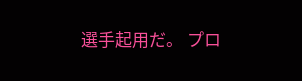選手起用だ。 プロ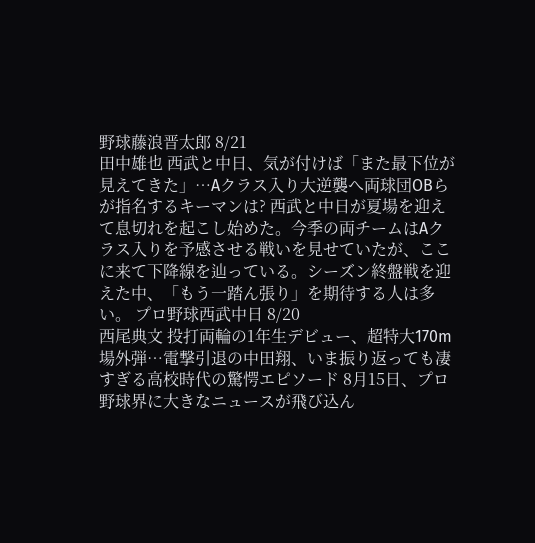野球藤浪晋太郎 8/21
田中雄也 西武と中日、気が付けば「また最下位が見えてきた」…Aクラス入り大逆襲へ両球団OBらが指名するキーマンは? 西武と中日が夏場を迎えて息切れを起こし始めた。今季の両チームはAクラス入りを予感させる戦いを見せていたが、ここに来て下降線を辿っている。シーズン終盤戦を迎えた中、「もう一踏ん張り」を期待する人は多い。 プロ野球西武中日 8/20
西尾典文 投打両輪の1年生デビュー、超特大170m場外弾…電撃引退の中田翔、いま振り返っても凄すぎる高校時代の驚愕エピソード 8月15日、プロ野球界に大きなニュースが飛び込ん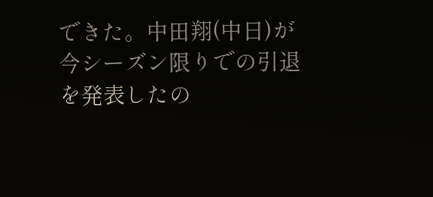できた。中田翔(中日)が今シーズン限りでの引退を発表したの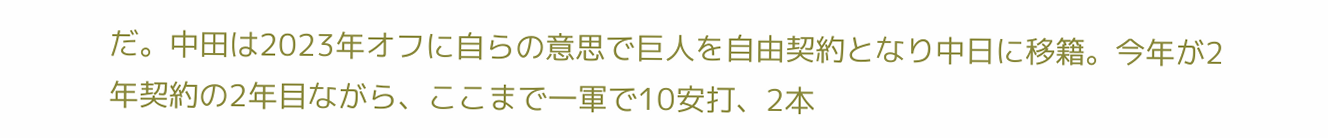だ。中田は2023年オフに自らの意思で巨人を自由契約となり中日に移籍。今年が2年契約の2年目ながら、ここまで一軍で10安打、2本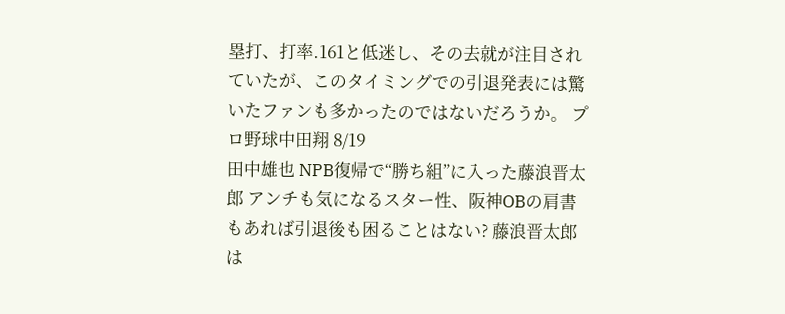塁打、打率.161と低迷し、その去就が注目されていたが、このタイミングでの引退発表には驚いたファンも多かったのではないだろうか。 プロ野球中田翔 8/19
田中雄也 NPB復帰で“勝ち組”に入った藤浪晋太郎 アンチも気になるスター性、阪神OBの肩書もあれば引退後も困ることはない? 藤浪晋太郎は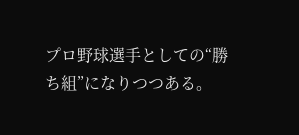プロ野球選手としての“勝ち組”になりつつある。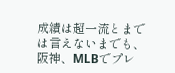成績は超一流とまでは言えないまでも、阪神、MLBでプレ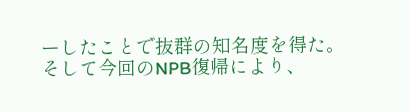ーしたことで抜群の知名度を得た。そして今回のNPB復帰により、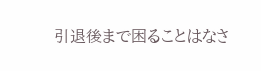引退後まで困ることはなさ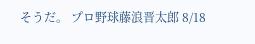そうだ。 プロ野球藤浪晋太郎 8/18